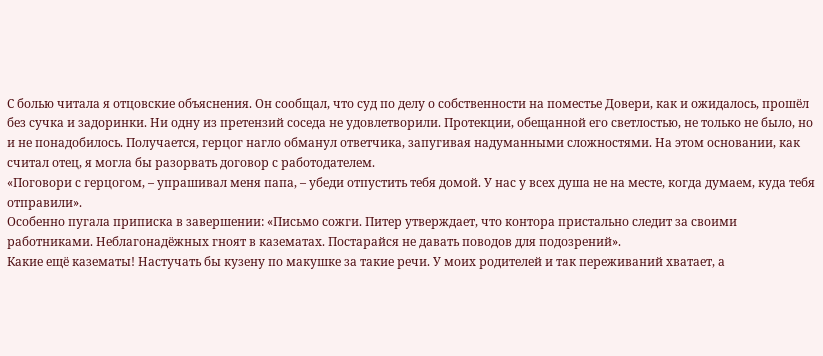С болью читала я отцовские объяснения. Он сообщал, что суд по делу о собственности на поместье Довери, как и ожидалось, прошёл без сучка и задоринки. Ни одну из претензий соседа не удовлетворили. Протекции, обещанной его светлостью, не только не было, но и не понадобилось. Получается, герцог нагло обманул ответчика, запугивая надуманными сложностями. На этом основании, как считал отец, я могла бы разорвать договор с работодателем.
«Поговори с герцогом, – упрашивал меня папа, – убеди отпустить тебя домой. У нас у всех душа не на месте, когда думаем, куда тебя отправили».
Особенно пугала приписка в завершении: «Письмо сожги. Питер утверждает, что контора пристально следит за своими работниками. Неблагонадёжных гноят в казематах. Постарайся не давать поводов для подозрений».
Какие ещё казематы! Настучать бы кузену по макушке за такие речи. У моих родителей и так переживаний хватает, а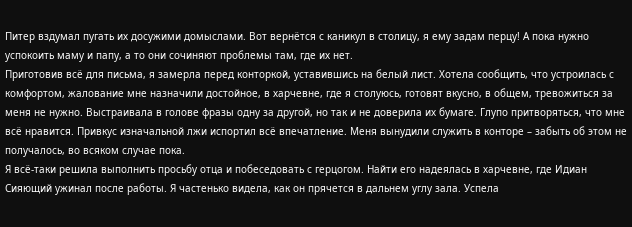Питер вздумал пугать их досужими домыслами. Вот вернётся с каникул в столицу, я ему задам перцу! А пока нужно успокоить маму и папу, а то они сочиняют проблемы там, где их нет.
Приготовив всё для письма, я замерла перед конторкой, уставившись на белый лист. Хотела сообщить, что устроилась с комфортом, жалование мне назначили достойное, в харчевне, где я столуюсь, готовят вкусно, в общем, тревожиться за меня не нужно. Выстраивала в голове фразы одну за другой, но так и не доверила их бумаге. Глупо притворяться, что мне всё нравится. Привкус изначальной лжи испортил всё впечатление. Меня вынудили служить в конторе – забыть об этом не получалось, во всяком случае пока.
Я всё-таки решила выполнить просьбу отца и побеседовать с герцогом. Найти его надеялась в харчевне, где Идиан Сияющий ужинал после работы. Я частенько видела, как он прячется в дальнем углу зала. Успела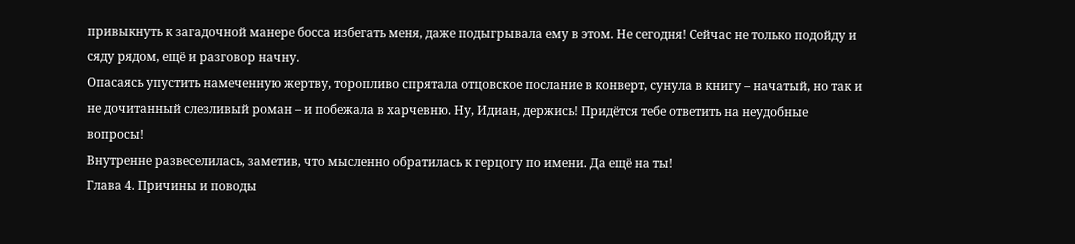привыкнуть к загадочной манере босса избегать меня, даже подыгрывала ему в этом. Не сегодня! Сейчас не только подойду и сяду рядом, ещё и разговор начну.
Опасаясь упустить намеченную жертву, торопливо спрятала отцовское послание в конверт, сунула в книгу – начатый, но так и не дочитанный слезливый роман – и побежала в харчевню. Ну, Идиан, держись! Придётся тебе ответить на неудобные вопросы!
Внутренне развеселилась, заметив, что мысленно обратилась к герцогу по имени. Да ещё на ты!
Глава 4. Причины и поводы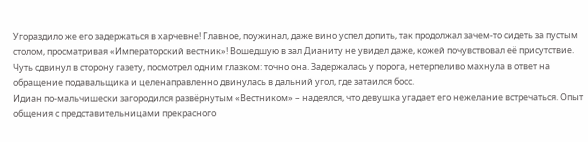Угораздило же его задержаться в харчевне! Главное, поужинал, даже вино успел допить, так продолжал зачем-то сидеть за пустым столом, просматривая «Императорский вестник»! Вошедшую в зал Дианиту не увидел даже, кожей почувствовал её присутствие. Чуть сдвинул в сторону газету, посмотрел одним глазком: точно она. Задержалась у порога, нетерпеливо махнула в ответ на обращение подавальщика и целенаправленно двинулась в дальний угол, где затаился босс.
Идиан по-мальчишески загородился развёрнутым «Вестником» – надеялся, что девушка угадает его нежелание встречаться. Опыт общения с представительницами прекрасного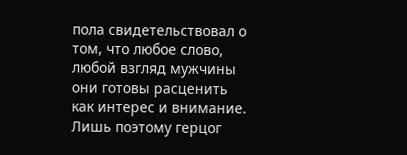пола свидетельствовал о том, что любое слово, любой взгляд мужчины они готовы расценить как интерес и внимание. Лишь поэтому герцог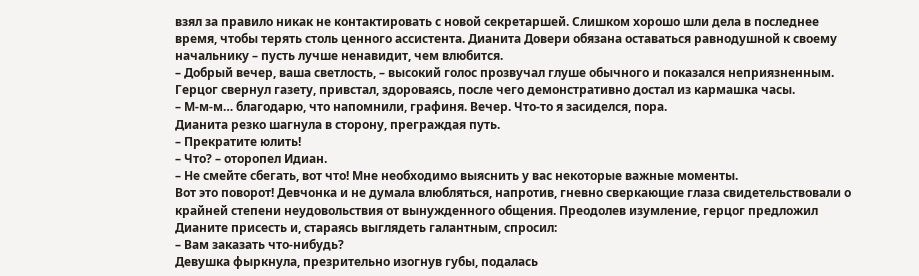взял за правило никак не контактировать с новой секретаршей. Слишком хорошо шли дела в последнее время, чтобы терять столь ценного ассистента. Дианита Довери обязана оставаться равнодушной к своему начальнику – пусть лучше ненавидит, чем влюбится.
– Добрый вечер, ваша светлость, – высокий голос прозвучал глуше обычного и показался неприязненным.
Герцог свернул газету, привстал, здороваясь, после чего демонстративно достал из кармашка часы.
– М-м-м… благодарю, что напомнили, графиня. Вечер. Что-то я засиделся, пора.
Дианита резко шагнула в сторону, преграждая путь.
– Прекратите юлить!
– Что? – оторопел Идиан.
– Не смейте сбегать, вот что! Мне необходимо выяснить у вас некоторые важные моменты.
Вот это поворот! Девчонка и не думала влюбляться, напротив, гневно сверкающие глаза свидетельствовали о крайней степени неудовольствия от вынужденного общения. Преодолев изумление, герцог предложил Дианите присесть и, стараясь выглядеть галантным, спросил:
– Вам заказать что-нибудь?
Девушка фыркнула, презрительно изогнув губы, подалась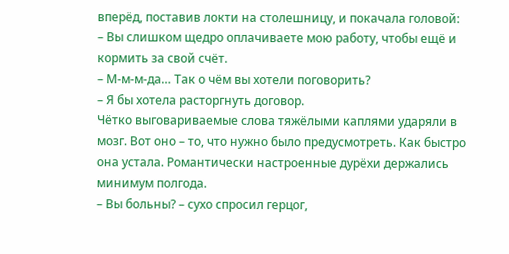вперёд, поставив локти на столешницу, и покачала головой:
– Вы слишком щедро оплачиваете мою работу, чтобы ещё и кормить за свой счёт.
– М-м-м-да… Так о чём вы хотели поговорить?
– Я бы хотела расторгнуть договор.
Чётко выговариваемые слова тяжёлыми каплями ударяли в мозг. Вот оно – то, что нужно было предусмотреть. Как быстро она устала. Романтически настроенные дурёхи держались минимум полгода.
– Вы больны? – сухо спросил герцог,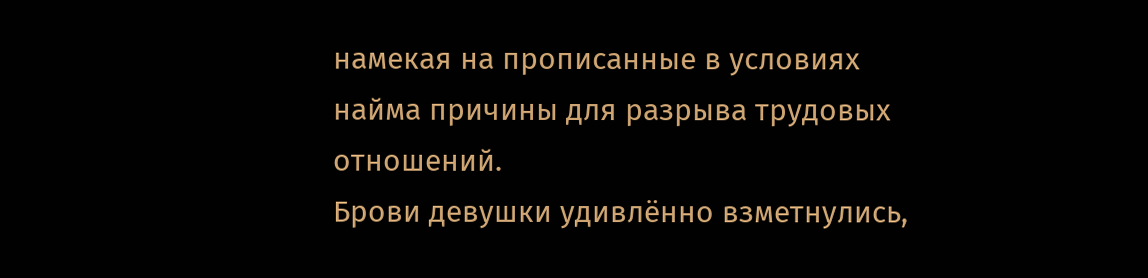намекая на прописанные в условиях найма причины для разрыва трудовых отношений.
Брови девушки удивлённо взметнулись,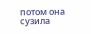потом она сузила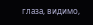глаза, видимо,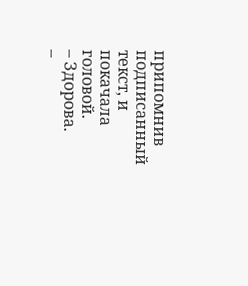припомнив подписанный текст, и покачала головой.
– Здорова.
–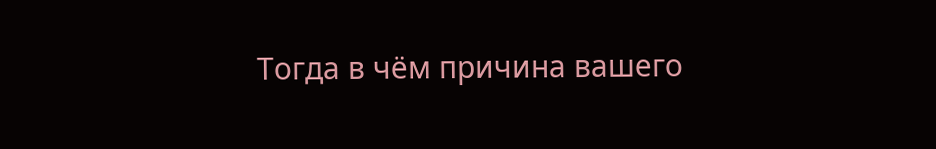Тогда в чём причина вашего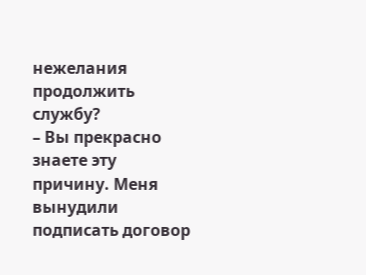нежелания продолжить службу?
– Вы прекрасно знаете эту причину. Меня вынудили подписать договор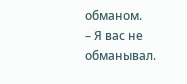обманом.
– Я вас не обманывал.